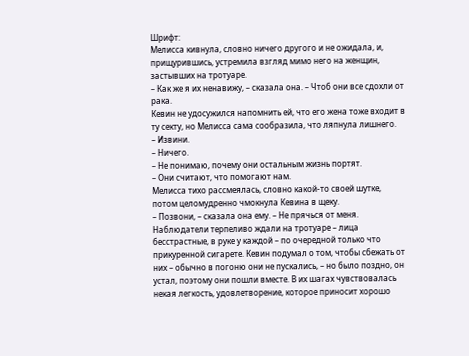Шрифт:
Мелисса кивнула, словно ничего другого и не ожидала, и, прищурившись, устремила взгляд мимо него на женщин, застывших на тротуаре.
– Как же я их ненавижу, – сказала она. – Чтоб они все сдохли от рака.
Кевин не удосужился напомнить ей, что его жена тоже входит в ту секту, но Мелисса сама сообразила, что ляпнула лишнего.
– Извини.
– Ничего.
– Не понимаю, почему они остальным жизнь портят.
– Они считают, что помогают нам.
Мелисса тихо рассмеялась, словно какой-то своей шутке, потом целомудренно чмокнула Кевина в щеку.
– Позвони, – сказала она ему. – Не прячься от меня.
Наблюдатели терпеливо ждали на тротуаре – лица бесстрастные, в руке у каждой – по очередной только что прикуренной сигарете. Кевин подумал о том, чтобы сбежать от них – обычно в погоню они не пускались, – но было поздно, он устал, поэтому они пошли вместе. В их шагах чувствовалась некая легкость, удовлетворение, которое приносит хорошо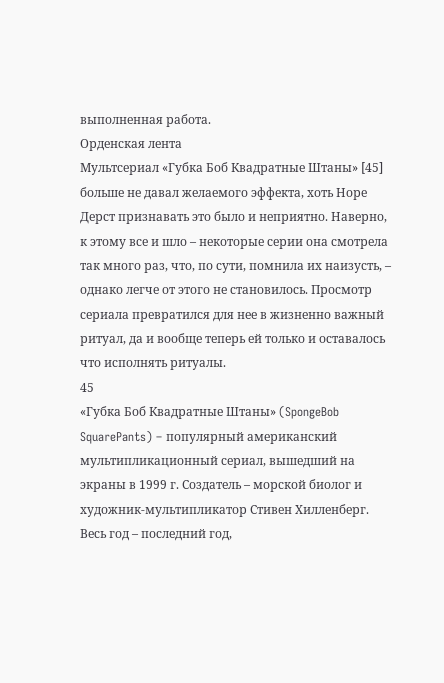выполненная работа.
Орденская лента
Мультсериал «Губка Боб Квадратные Штаны» [45] больше не давал желаемого эффекта, хоть Норе Дерст признавать это было и неприятно. Наверно, к этому все и шло – некоторые серии она смотрела так много раз, что, по сути, помнила их наизусть, – однако легче от этого не становилось. Просмотр сериала превратился для нее в жизненно важный ритуал, да и вообще теперь ей только и оставалось что исполнять ритуалы.
45
«Губка Боб Квадратные Штаны» (SpongeBob SquarePants) – популярный американский мультипликационный сериал, вышедший на экраны в 1999 г. Создатель – морской биолог и художник-мультипликатор Стивен Хилленберг.
Весь год – последний год,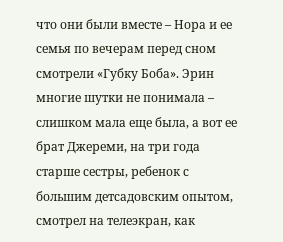что они были вместе – Нора и ее семья по вечерам перед сном смотрели «Губку Боба». Эрин многие шутки не понимала – слишком мала еще была, а вот ее брат Джереми, на три года старше сестры, ребенок с большим детсадовским опытом, смотрел на телеэкран, как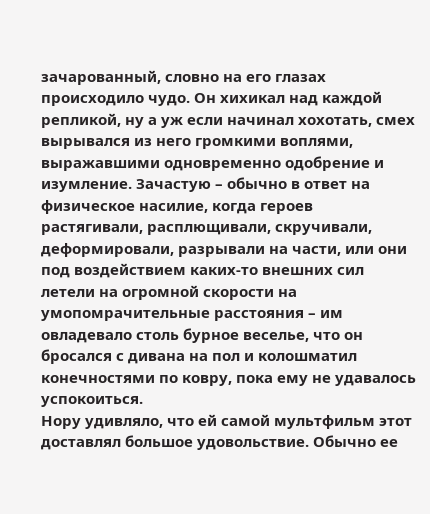зачарованный, словно на его глазах происходило чудо. Он хихикал над каждой репликой, ну а уж если начинал хохотать, смех вырывался из него громкими воплями, выражавшими одновременно одобрение и изумление. Зачастую – обычно в ответ на физическое насилие, когда героев растягивали, расплющивали, скручивали, деформировали, разрывали на части, или они под воздействием каких-то внешних сил летели на огромной скорости на умопомрачительные расстояния – им овладевало столь бурное веселье, что он бросался с дивана на пол и колошматил конечностями по ковру, пока ему не удавалось успокоиться.
Нору удивляло, что ей самой мультфильм этот доставлял большое удовольствие. Обычно ее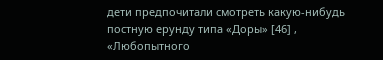дети предпочитали смотреть какую-нибудь постную ерунду типа «Доры» [46] , «Любопытного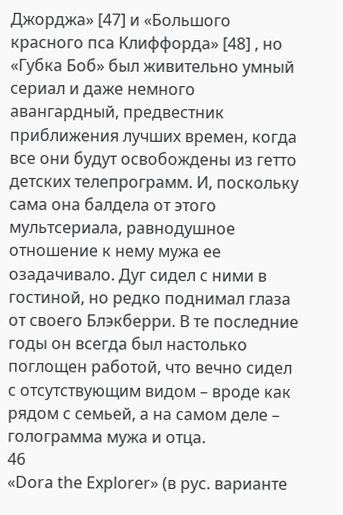Джорджа» [47] и «Большого красного пса Клиффорда» [48] , но «Губка Боб» был живительно умный сериал и даже немного авангардный, предвестник приближения лучших времен, когда все они будут освобождены из гетто детских телепрограмм. И, поскольку сама она балдела от этого мультсериала, равнодушное отношение к нему мужа ее озадачивало. Дуг сидел с ними в гостиной, но редко поднимал глаза от своего Блэкберри. В те последние годы он всегда был настолько поглощен работой, что вечно сидел с отсутствующим видом – вроде как рядом с семьей, а на самом деле – голограмма мужа и отца.
46
«Dora the Explorer» (в рус. варианте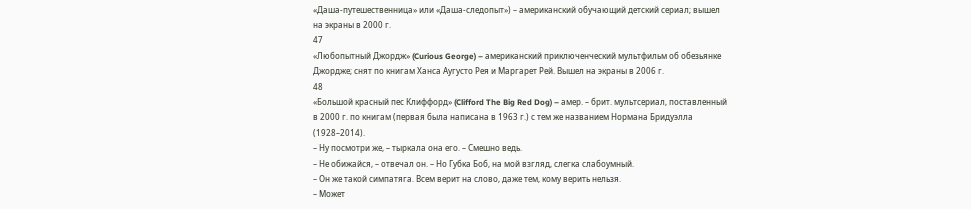«Даша-путешественница» или «Даша-следопыт») – американский обучающий детский сериал; вышел на экраны в 2000 г.
47
«Любопытный Джордж» (Curious George) – американский приключенческий мультфильм об обезьянке Джордже; снят по книгам Ханса Аугусто Рея и Маргарет Рей. Вышел на экраны в 2006 г.
48
«Большой красный пес Клиффорд» (Clifford The Big Red Dog) – амер. – брит. мультсериал, поставленный в 2000 г. по книгам (первая была написана в 1963 г.) с тем же названием Нормана Бридуэлла (1928–2014).
– Ну посмотри же, – тыркала она его. – Смешно ведь.
– Не обижайся, – отвечал он. – Но Губка Боб, на мой взгляд, слегка слабоумный.
– Он же такой симпатяга. Всем верит на слово, даже тем, кому верить нельзя.
– Может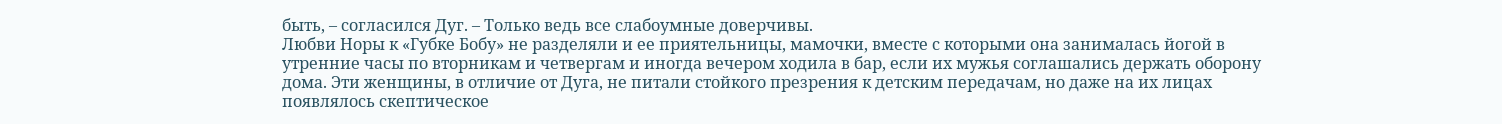быть, – согласился Дуг. – Только ведь все слабоумные доверчивы.
Любви Норы к «Губке Бобу» не разделяли и ее приятельницы, мамочки, вместе с которыми она занималась йогой в утренние часы по вторникам и четвергам и иногда вечером ходила в бар, если их мужья соглашались держать оборону дома. Эти женщины, в отличие от Дуга, не питали стойкого презрения к детским передачам, но даже на их лицах появлялось скептическое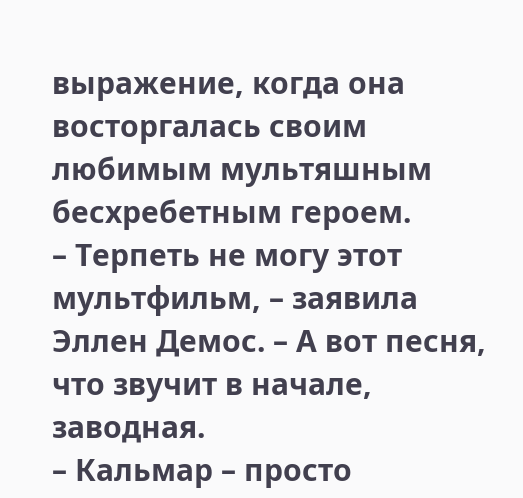выражение, когда она восторгалась своим любимым мультяшным бесхребетным героем.
– Терпеть не могу этот мультфильм, – заявила Эллен Демос. – А вот песня, что звучит в начале, заводная.
– Кальмар – просто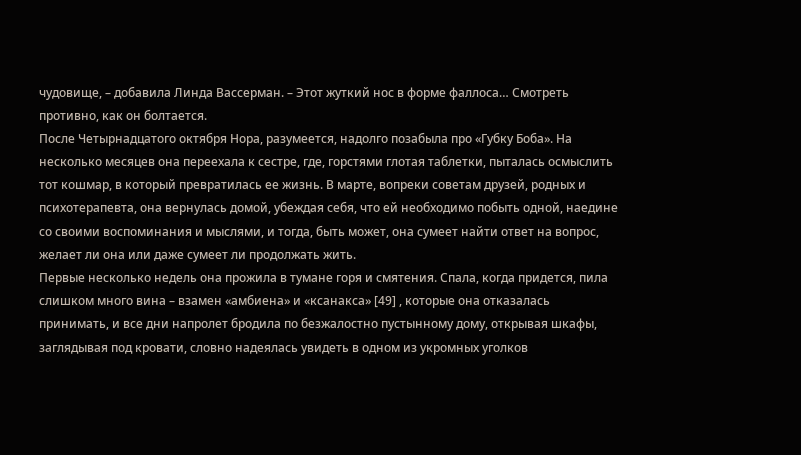чудовище, – добавила Линда Вассерман. – Этот жуткий нос в форме фаллоса… Смотреть противно, как он болтается.
После Четырнадцатого октября Нора, разумеется, надолго позабыла про «Губку Боба». На несколько месяцев она переехала к сестре, где, горстями глотая таблетки, пыталась осмыслить тот кошмар, в который превратилась ее жизнь. В марте, вопреки советам друзей, родных и психотерапевта, она вернулась домой, убеждая себя, что ей необходимо побыть одной, наедине со своими воспоминания и мыслями, и тогда, быть может, она сумеет найти ответ на вопрос, желает ли она или даже сумеет ли продолжать жить.
Первые несколько недель она прожила в тумане горя и смятения. Спала, когда придется, пила слишком много вина – взамен «амбиена» и «ксанакса» [49] , которые она отказалась принимать, и все дни напролет бродила по безжалостно пустынному дому, открывая шкафы, заглядывая под кровати, словно надеялась увидеть в одном из укромных уголков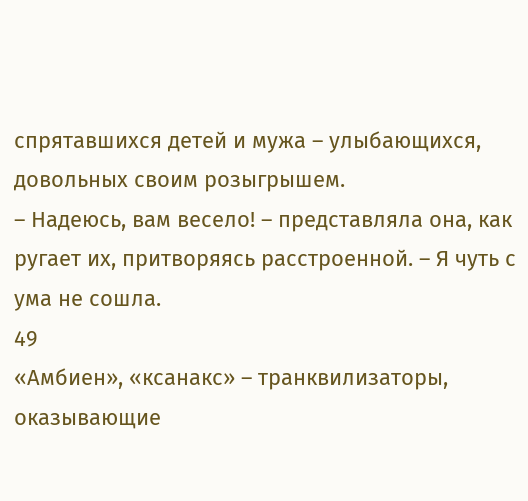спрятавшихся детей и мужа – улыбающихся, довольных своим розыгрышем.
– Надеюсь, вам весело! – представляла она, как ругает их, притворяясь расстроенной. – Я чуть с ума не сошла.
49
«Амбиен», «ксанакс» – транквилизаторы, оказывающие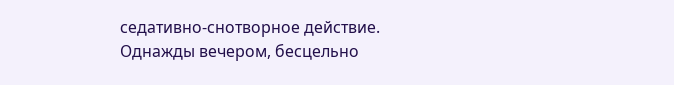седативно-снотворное действие.
Однажды вечером, бесцельно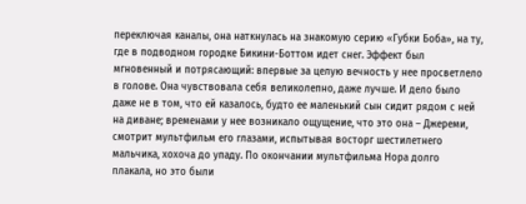переключая каналы, она наткнулась на знакомую серию «Губки Боба», на ту, где в подводном городке Бикини-Боттом идет снег. Эффект был мгновенный и потрясающий: впервые за целую вечность у нее просветлело в голове. Она чувствовала себя великолепно, даже лучше. И дело было даже не в том, что ей казалось, будто ее маленький сын сидит рядом с ней на диване; временами у нее возникало ощущение, что это она – Джереми, смотрит мультфильм его глазами, испытывая восторг шестилетнего мальчика, хохоча до упаду. По окончании мультфильма Нора долго плакала, но это были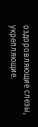оздоровляющие слезы, укрепляющие.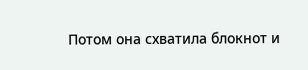Потом она схватила блокнот и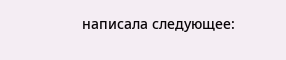написала следующее: